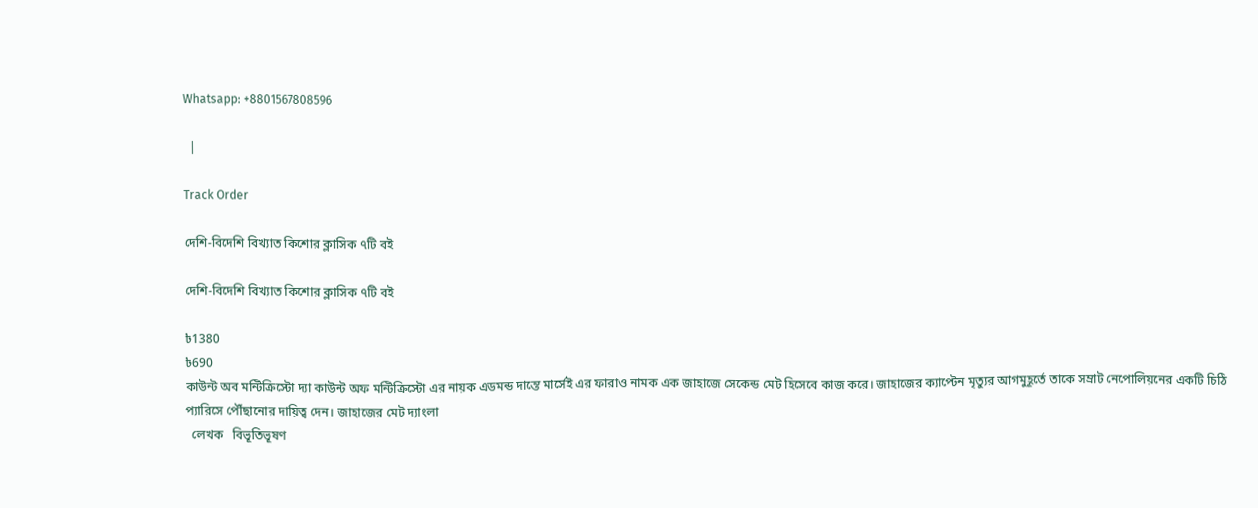Whatsapp: +8801567808596

  |

Track Order

দেশি-বিদেশি বিখ্যাত কিশোর ক্লাসিক ৭টি বই

দেশি-বিদেশি বিখ্যাত কিশোর ক্লাসিক ৭টি বই

৳1380
৳690
কাউন্ট অব মন্টিক্রিস্টো দ্যা কাউন্ট অফ মন্টিক্রিস্টো এর নায়ক এডমন্ড দান্তে মার্সেই এর ফারাও নামক এক জাহাজে সেকেন্ড মেট হিসেবে কাজ করে। জাহাজের ক্যাপ্টেন মৃত্যুর আগমুহূর্তে তাকে সম্রাট নেপোলিয়নের একটি চিঠি প্যারিসে পৌঁছানোর দায়িত্ব দেন। জাহাজের মেট দ্যাংলা
  লেখক   বিভূতিভূষণ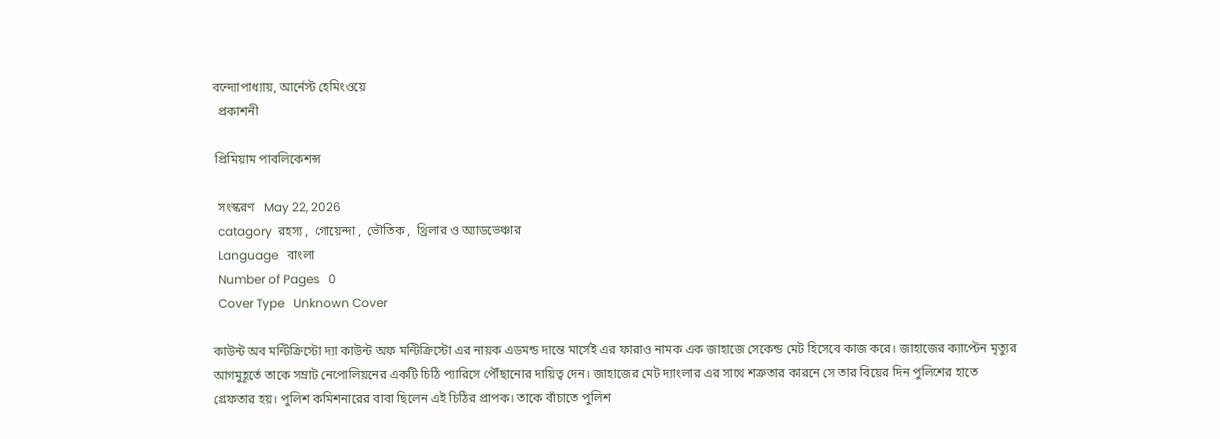বন্দ্যোপাধ্যায়, আর্নেস্ট হেমিংওয়ে
  প্রকাশনী

 প্রিমিয়াম পাবলিকেশন্স

  সংস্করণ   May 22, 2026
  catagory  রহস্য ,  গোয়েন্দা ,  ভৌতিক ,  থ্রিলার ও অ্যাডভেঞ্চার
  Language   বাংলা
  Number of Pages   0
  Cover Type   Unknown Cover

কাউন্ট অব মন্টিক্রিস্টো দ্যা কাউন্ট অফ মন্টিক্রিস্টো এর নায়ক এডমন্ড দান্তে মার্সেই এর ফারাও নামক এক জাহাজে সেকেন্ড মেট হিসেবে কাজ করে। জাহাজের ক্যাপ্টেন মৃত্যুর আগমুহূর্তে তাকে সম্রাট নেপোলিয়নের একটি চিঠি প্যারিসে পৌঁছানোর দায়িত্ব দেন। জাহাজের মেট দ্যাংলার এর সাথে শত্রুতার কারনে সে তার বিয়ের দিন পুলিশের হাতে গ্রেফতার হয়। পুলিশ কমিশনারের বাবা ছিলেন এই চিঠির প্রাপক। তাকে বাঁচাতে পুলিশ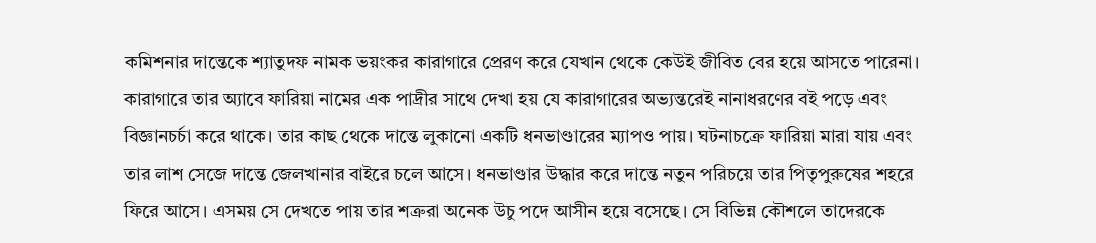কমিশনার দান্তেকে শ্যাতুদফ নামক ভয়ংকর কারাগারে প্রেরণ করে যেখান থেকে কেউই জীবিত বের হয়ে আসতে পারেনা। কারাগারে তার অ্যাবে ফারিয়া নামের এক পাদ্রীর সাথে দেখা হয় যে কারাগারের অভ্যন্তরেই নানাধরণের বই পড়ে এবং বিজ্ঞানচর্চা করে থাকে। তার কাছ থেকে দান্তে লুকানো একটি ধনভাণ্ডারের ম্যাপও পায়। ঘটনাচক্রে ফারিয়া মারা যায় এবং তার লাশ সেজে দান্তে জেলখানার বাইরে চলে আসে। ধনভাণ্ডার উদ্ধার করে দান্তে নতুন পরিচয়ে তার পিতৃপুরুষের শহরে ফিরে আসে। এসময় সে দেখতে পায় তার শত্রুরা অনেক উচু পদে আসীন হয়ে বসেছে। সে বিভিন্ন কৌশলে তাদেরকে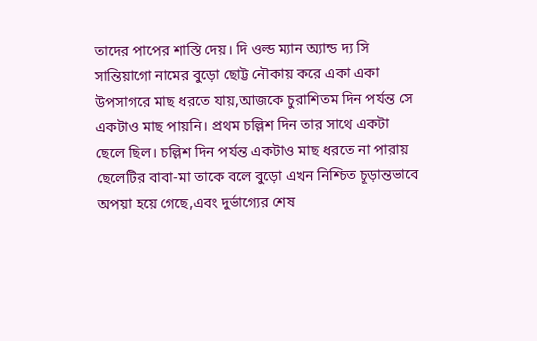তাদের পাপের শাস্তি দেয়। দি ওল্ড ম্যান অ্যান্ড দ্য সি সান্তিয়াগো নামের বুড়ো ছোট্ট নৌকায় করে একা একা উপসাগরে মাছ ধরতে যায়,আজকে চুরাশিতম দিন পর্যন্ত সে একটাও মাছ পায়নি। প্রথম চল্লিশ দিন তার সাথে একটা ছেলে ছিল। চল্লিশ দিন পর্যন্ত একটাও মাছ ধরতে না পারায় ছেলেটির বাবা-মা তাকে বলে বুড়ো এখন নিশ্চিত চূড়ান্তভাবে অপয়া হয়ে গেছে,এবং দুর্ভাগ্যের শেষ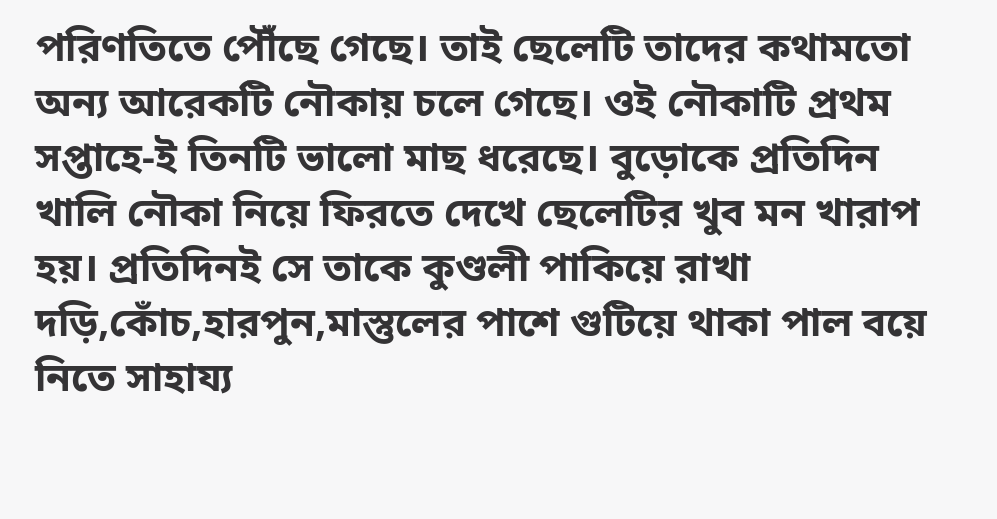পরিণতিতে পৌঁছে গেছে। তাই ছেলেটি তাদের কথামতো অন্য আরেকটি নৌকায় চলে গেছে। ওই নৌকাটি প্রথম সপ্তাহে-ই তিনটি ভালো মাছ ধরেছে। বুড়োকে প্রতিদিন খালি নৌকা নিয়ে ফিরতে দেখে ছেলেটির খুব মন খারাপ হয়। প্রতিদিনই সে তাকে কুণ্ডলী পাকিয়ে রাখা দড়ি,কোঁচ,হারপুন,মাস্তুলের পাশে গুটিয়ে থাকা পাল বয়ে নিতে সাহায্য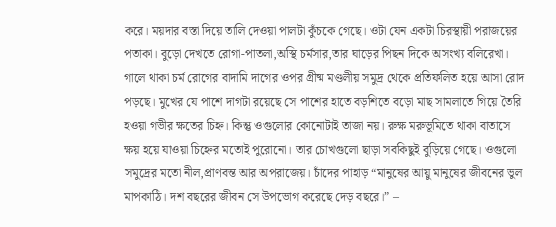করে। ময়দার বস্তা দিয়ে তালি দেওয়া পালটা কুঁচকে গেছে। ওটা যেন একটা চিরস্থায়ী পরাজয়ের পতাকা। বুড়ো দেখতে রোগা-পাতলা,অস্থি চর্মসার,তার ঘাড়ের পিছন দিকে অসংখ্য বলিরেখা। গালে থাকা চর্ম রোগের বাদামি দাগের ওপর গ্রীষ্ম মণ্ডলীয় সমুদ্র থেকে প্রতিফলিত হয়ে আসা রোদ পড়ছে। মুখের যে পাশে দাগটা রয়েছে সে পাশের হাতে বড়শিতে বড়ো মাছ সামলাতে গিয়ে তৈরি হওয়া গভীর ক্ষতের চিহ্ন। কিন্তু ওগুলোর কোনোটাই তাজা নয়। রুক্ষ মরুভূমিতে থাকা বাতাসে ক্ষয় হয়ে যাওয়া চিহ্নের মতোই পুরোনো। তার চোখগুলো ছাড়া সবকিছুই বুড়িয়ে গেছে। ওগুলো সমুদ্রের মতো নীল,প্রাণবন্ত আর অপরাজেয়। চাঁদের পাহাড় “মানুষের আয়ু মানুষের জীবনের ভুল মাপকাঠি। দশ বছরের জীবন সে উপভোগ করেছে দেড় বছরে।” –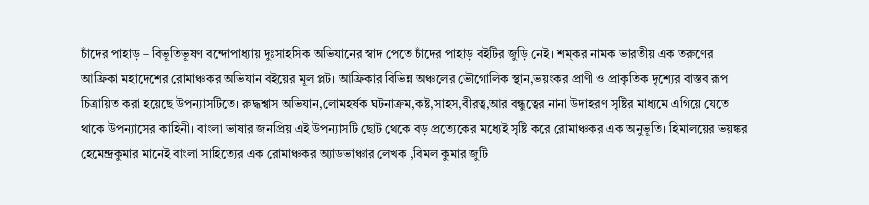চাঁদের পাহাড় – বিভূতিভূষণ বন্দোপাধ্যায় দুঃসাহসিক অভিযানের স্বাদ পেতে চাঁদের পাহাড় বইটির জুড়ি নেই। শম্কর নামক ভারতীয় এক তরুণের আফ্রিকা মহাদেশের রোমাঞ্চকর অভিযান বইয়ের মূল প্লট। আফ্রিকার বিভিন্ন অঞ্চলের ভৌগোলিক স্থান,ভয়ংকর প্রাণী ও প্রাকৃতিক দৃশ্যের বাস্তব রূপ চিত্রায়িত করা হয়েছে উপন্যাসটিতে। রুদ্ধশ্বাস অভিযান,লোমহর্ষক ঘটনাক্রম,কষ্ট,সাহস,বীরত্ব,আর বন্ধুত্বের নানা উদাহরণ সৃষ্টির মাধ্যমে এগিয়ে যেতে থাকে উপন্যাসের কাহিনী। বাংলা ভাষার জনপ্রিয় এই উপন্যাসটি ছোট থেকে বড় প্রত্যেকের মধ্যেই সৃষ্টি করে রোমাঞ্চকর এক অনুভূতি। হিমালয়ের ভয়ঙ্কর হেমেন্দ্রকুমার মানেই বাংলা সাহিত্যের এক রোমাঞ্চকর অ্যাডভাঞ্চার লেখক ,বিমল কুমার জুটি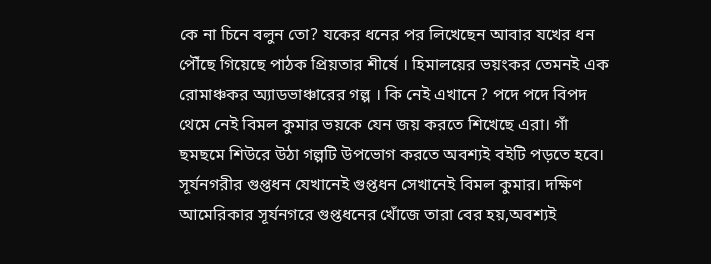কে না চিনে বলুন তো? যকের ধনের পর লিখেছেন আবার যখের ধন পৌঁছে গিয়েছে পাঠক প্রিয়তার শীর্ষে । হিমালয়ের ভয়ংকর তেমনই এক রোমাঞ্চকর অ্যাডভাঞ্চারের গল্প । কি নেই এখানে ? পদে পদে বিপদ থেমে নেই বিমল কুমার ভয়কে যেন জয় করতে শিখেছে এরা। গাঁ ছমছমে ‍শিউরে উঠা গল্পটি উপভোগ করতে অবশ্যই বইটি পড়তে হবে। সূর্যনগরীর গুপ্তধন যেখানেই গুপ্তধন সেখানেই বিমল কুমার। দক্ষিণ আমেরিকার সূর্যনগরে গুপ্তধনের খোঁজে তারা বের হয়,অবশ্যই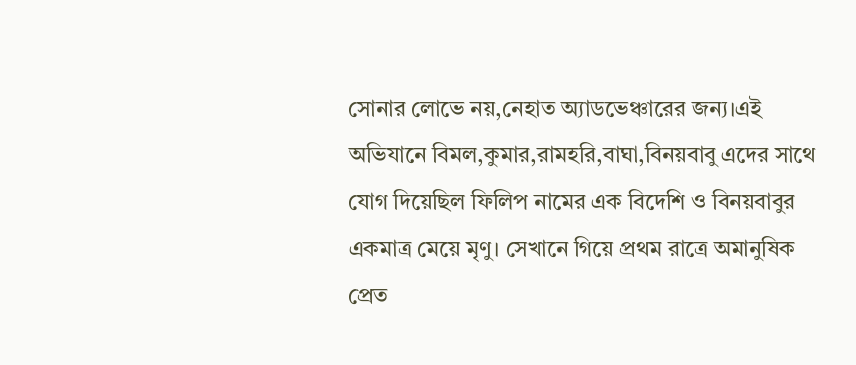সোনার লোভে নয়,নেহাত অ্যাডভেঞ্চারের জন্য।এই অভিযানে বিমল,কুমার,রামহরি,বাঘা,বিনয়বাবু এদের সাথে যোগ দিয়েছিল ফিলিপ নামের এক বিদেশি ও বিনয়বাবুর একমাত্র মেয়ে মৃণু। সেখানে গিয়ে প্রথম রাত্রে অমানুষিক প্রেত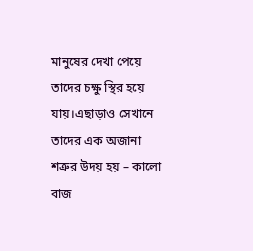মানুষের দেখা পেয়ে তাদের চক্ষু স্থির হয়ে যায়।এছাড়াও সেখানে তাদের এক অজানা শত্রুর উদয় হয় – কালো বাজ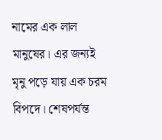নামের এক লাল মানুষের। এর জন্যই মৃনু পড়ে যায় এক চরম বিপদে। শেষপর্যন্ত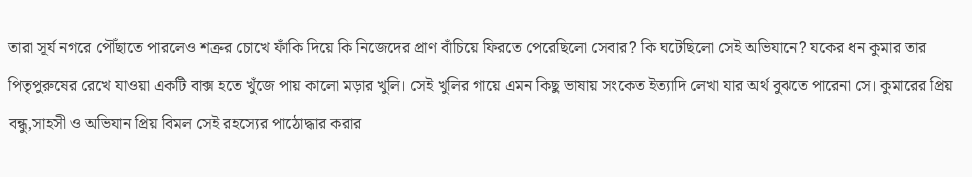তারা সূর্য নগরে পৌঁছাতে পারলেও শত্রুর চোখে ফাঁকি দিয়ে কি নিজেদের প্রাণ বাঁচিয়ে ফিরতে পেরেছিলো সেবার? কি ঘটেছিলো সেই অভিযানে? যকের ধন কুমার তার পিতৃপুরুষের রেখে যাওয়া একটি বাক্স হতে খুঁজে পায় কালো মড়ার খুলি। সেই খুলির গায়ে এমন কিছু ভাষায় সংকেত ইত্যাদি লেখা যার অর্থ বুঝতে পারেনা সে। কুমারের প্রিয় বন্ধু,সাহসী ও অভিযান প্রিয় বিমল সেই রহস্যের পাঠোদ্ধার করার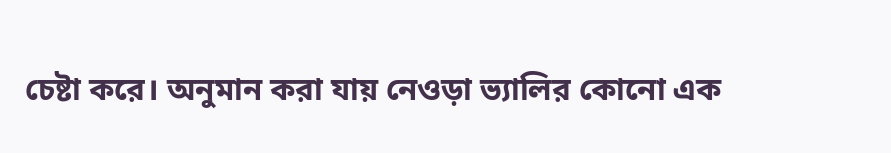চেষ্টা করে। অনুমান করা যায় নেওড়া ভ্যালির কোনো এক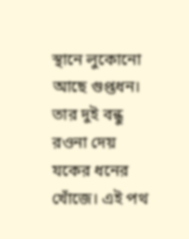স্থানে লুকোনো আছে গুপ্তধন। তার দুই বন্ধু রওনা দেয় যকের ধনের খোঁজে। এই পথ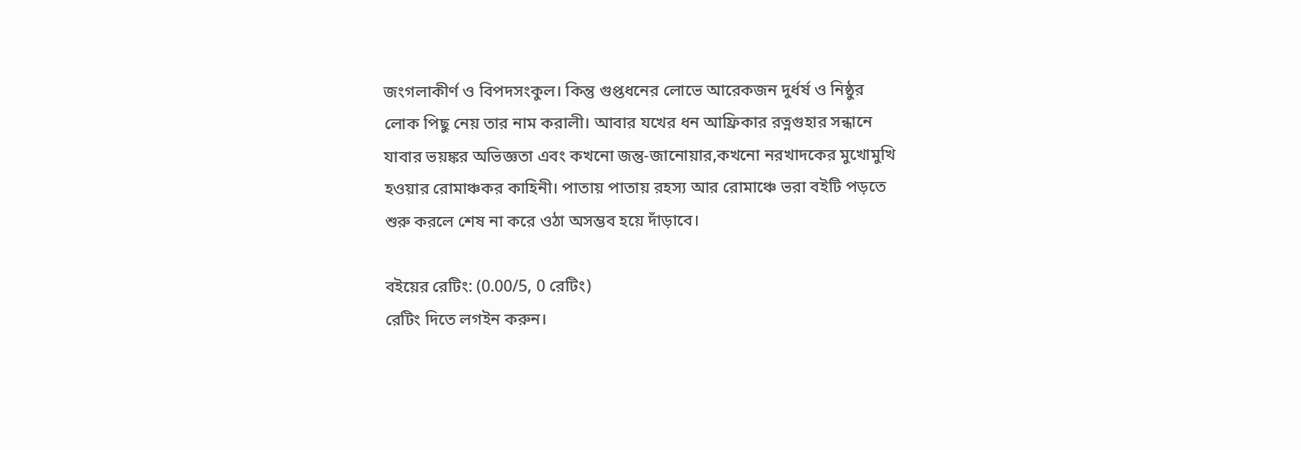জংগলাকীর্ণ ও বিপদসংকুল। কিন্তু গুপ্তধনের লোভে আরেকজন দুর্ধর্ষ ও নিষ্ঠুর লোক পিছু নেয় তার নাম করালী। আবার যখের ধন আফ্রিকার রত্নগুহার সন্ধানে যাবার ভয়ঙ্কর অভিজ্ঞতা এবং কখনো জন্তু-জানোয়ার,কখনো নরখাদকের মুখোমুখি হওয়ার রোমাঞ্চকর কাহিনী। পাতায় পাতায় রহস্য আর রোমাঞ্চে ভরা বইটি পড়তে শুরু করলে শেষ না করে ওঠা অসম্ভব হয়ে দাঁড়াবে।

বইয়ের রেটিং: (0.00/5, 0 রেটিং)
রেটিং দিতে লগইন করুন।